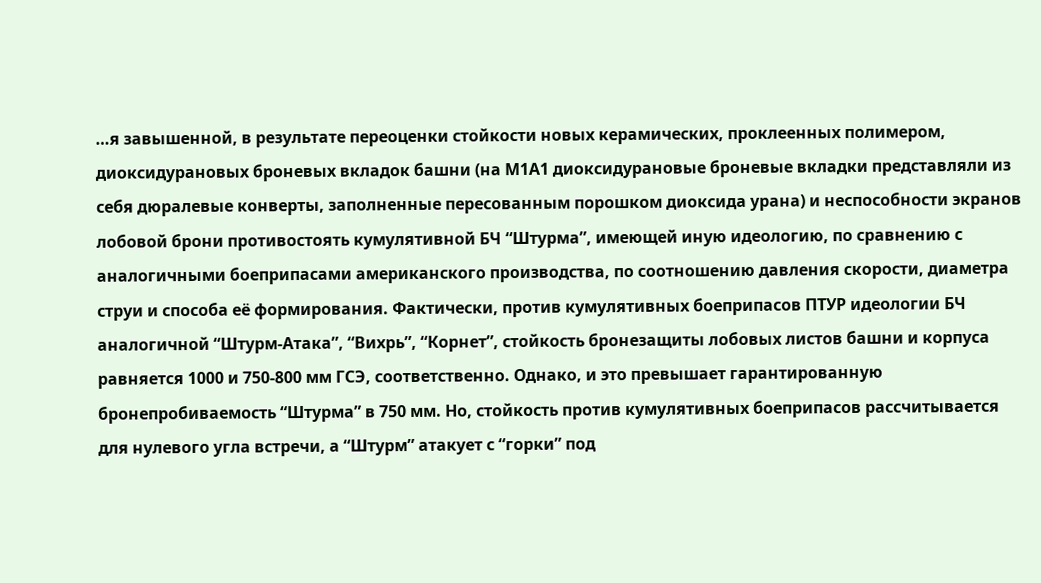…я завышенной, в результате переоценки стойкости новых керамических, проклеенных полимером, диоксидурановых броневых вкладок башни (на М1А1 диоксидурановые броневые вкладки представляли из себя дюралевые конверты, заполненные пересованным порошком диоксида урана) и неспособности экранов лобовой брони противостоять кумулятивной БЧ “Штурма”, имеющей иную идеологию, по сравнению с аналогичными боеприпасами американского производства, по соотношению давления скорости, диаметра струи и способа её формирования. Фактически, против кумулятивных боеприпасов ПТУР идеологии БЧ аналогичной “Штурм-Атака”, “Вихрь”, “Корнет”, стойкость бронезащиты лобовых листов башни и корпуса равняется 1000 и 750-800 мм ГСЭ, соответственно. Однако, и это превышает гарантированную бронепробиваемость “Штурма” в 750 мм. Но, стойкость против кумулятивных боеприпасов рассчитывается для нулевого угла встречи, а “Штурм” атакует с “горки” под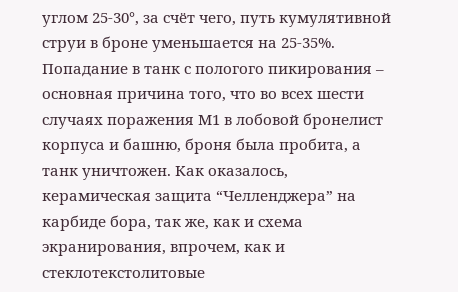углом 25-30°, за счёт чего, путь кумулятивной струи в броне уменьшается на 25-35%. Попадание в танк с пологого пикирования – основная причина того, что во всех шести случаях поражения М1 в лобовой бронелист корпуса и башню, броня была пробита, а танк уничтожен. Как оказалось, керамическая защита “Челленджера” на карбиде бора, так же, как и схема экранирования, впрочем, как и стеклотекстолитовые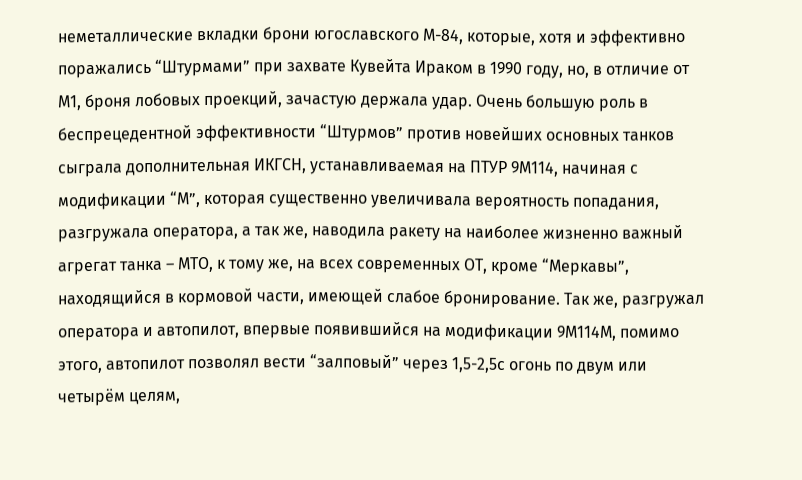неметаллические вкладки брони югославского М-84, которые, хотя и эффективно поражались “Штурмами” при захвате Кувейта Ираком в 1990 году, но, в отличие от М1, броня лобовых проекций, зачастую держала удар. Очень большую роль в беспрецедентной эффективности “Штурмов” против новейших основных танков сыграла дополнительная ИКГСН, устанавливаемая на ПТУР 9М114, начиная с модификации “М”, которая существенно увеличивала вероятность попадания, разгружала оператора, а так же, наводила ракету на наиболее жизненно важный агрегат танка – МТО, к тому же, на всех современных ОТ, кроме “Меркавы”, находящийся в кормовой части, имеющей слабое бронирование. Так же, разгружал оператора и автопилот, впервые появившийся на модификации 9М114М, помимо этого, автопилот позволял вести “залповый” через 1,5-2,5с огонь по двум или четырём целям,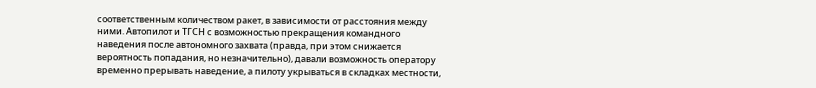соответственным количеством ракет, в зависимости от расстояния между ними. Автопилот и ТГСН с возможностью прекращения командного наведения после автономного захвата (правда, при этом снижается вероятность попадания, но незначительно), давали возможность оператору временно прерывать наведение, а пилоту укрываться в складках местности,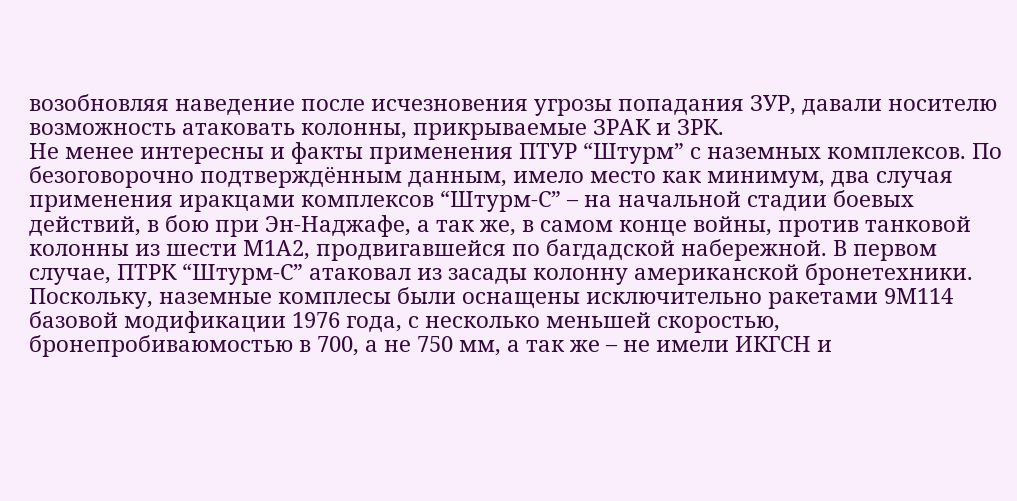возобновляя наведение после исчезновения угрозы попадания ЗУР, давали носителю возможность атаковать колонны, прикрываемые ЗРАК и ЗРК.
Не менее интересны и факты применения ПТУР “Штурм” с наземных комплексов. По безоговорочно подтверждённым данным, имело место как минимум, два случая применения иракцами комплексов “Штурм-С” – на начальной стадии боевых действий, в бою при Эн-Наджафе, а так же, в самом конце войны, против танковой колонны из шести М1А2, продвигавшейся по багдадской набережной. В первом случае, ПТРК “Штурм-С” атаковал из засады колонну американской бронетехники. Поскольку, наземные комплесы были оснащены исключительно ракетами 9М114 базовой модификации 1976 года, с несколько меньшей скоростью, бронепробиваюмостью в 700, а не 750 мм, а так же – не имели ИКГСН и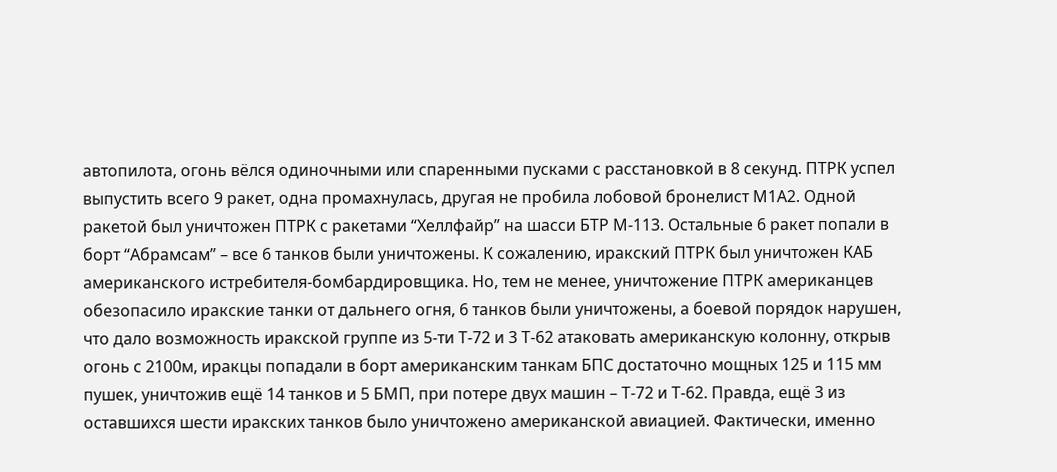автопилота, огонь вёлся одиночными или спаренными пусками с расстановкой в 8 секунд. ПТРК успел выпустить всего 9 ракет, одна промахнулась, другая не пробила лобовой бронелист М1А2. Одной ракетой был уничтожен ПТРК с ракетами “Хеллфайр” на шасси БТР М-113. Остальные 6 ракет попали в борт “Абрамсам” – все 6 танков были уничтожены. К сожалению, иракский ПТРК был уничтожен КАБ американского истребителя-бомбардировщика. Но, тем не менее, уничтожение ПТРК американцев обезопасило иракские танки от дальнего огня, 6 танков были уничтожены, а боевой порядок нарушен, что дало возможность иракской группе из 5-ти Т-72 и 3 Т-62 атаковать американскую колонну, открыв огонь с 2100м, иракцы попадали в борт американским танкам БПС достаточно мощных 125 и 115 мм пушек, уничтожив ещё 14 танков и 5 БМП, при потере двух машин – Т-72 и Т-62. Правда, ещё 3 из оставшихся шести иракских танков было уничтожено американской авиацией. Фактически, именно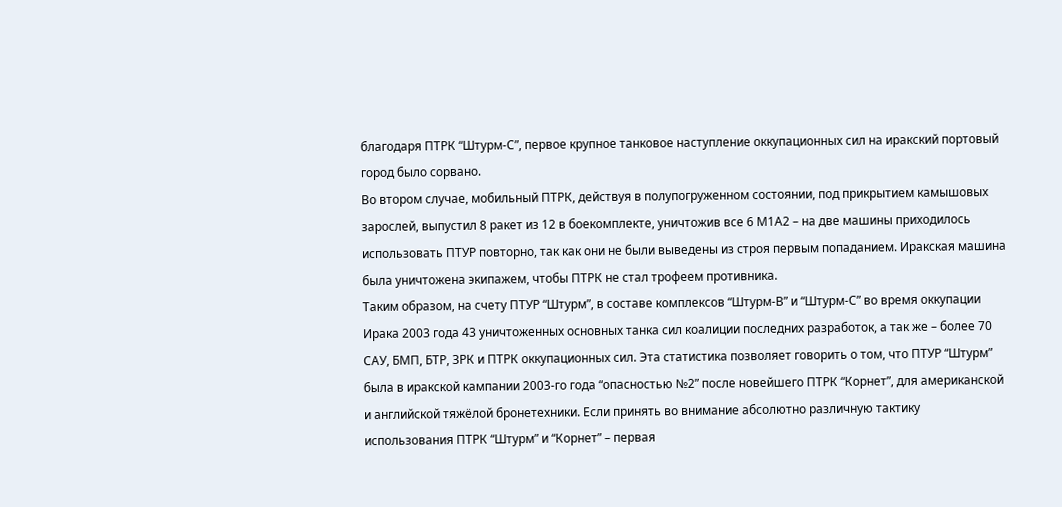благодаря ПТРК “Штурм-С”, первое крупное танковое наступление оккупационных сил на иракский портовый город было сорвано.
Во втором случае, мобильный ПТРК, действуя в полупогруженном состоянии, под прикрытием камышовых зарослей, выпустил 8 ракет из 12 в боекомплекте, уничтожив все 6 М1А2 – на две машины приходилось использовать ПТУР повторно, так как они не были выведены из строя первым попаданием. Иракская машина была уничтожена экипажем, чтобы ПТРК не стал трофеем противника.
Таким образом, на счету ПТУР “Штурм”, в составе комплексов “Штурм-В” и “Штурм-С” во время оккупации Ирака 2003 года 43 уничтоженных основных танка сил коалиции последних разработок, а так же – более 70 САУ, БМП, БТР, ЗРК и ПТРК оккупационных сил. Эта статистика позволяет говорить о том, что ПТУР “Штурм” была в иракской кампании 2003-го года “опасностью №2” после новейшего ПТРК “Корнет”, для американской и английской тяжёлой бронетехники. Если принять во внимание абсолютно различную тактику использования ПТРК “Штурм” и “Корнет” – первая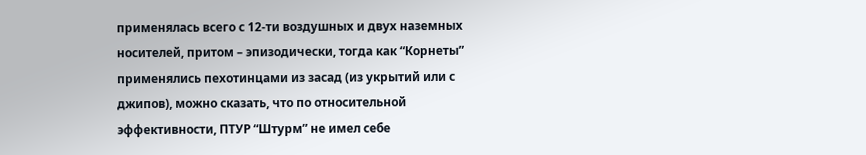применялась всего с 12-ти воздушных и двух наземных носителей, притом – эпизодически, тогда как “Корнеты” применялись пехотинцами из засад (из укрытий или с джипов), можно сказать, что по относительной эффективности, ПТУР “Штурм” не имел себе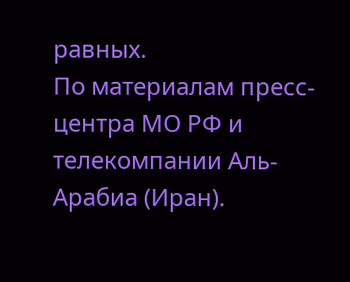равных.
По материалам пресс-центра МО РФ и телекомпании Аль-Арабиа (Иран).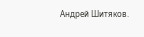Андрей Шитяков.